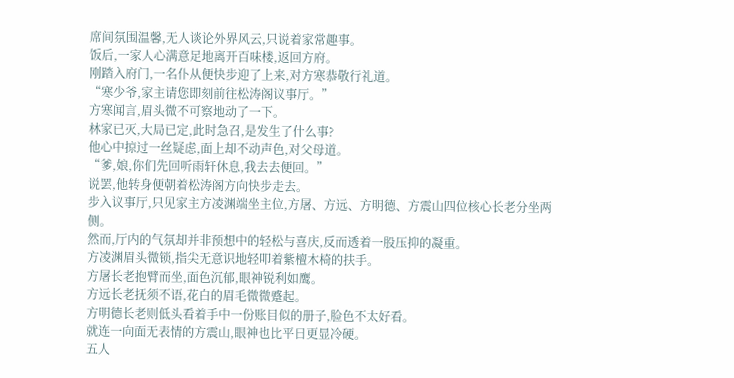席间氛围温馨,无人谈论外界风云,只说着家常趣事。
饭后,一家人心满意足地离开百味楼,返回方府。
刚踏入府门,一名仆从便快步迎了上来,对方寒恭敬行礼道。
“寒少爷,家主请您即刻前往松涛阁议事厅。”
方寒闻言,眉头微不可察地动了一下。
林家已灭,大局已定,此时急召,是发生了什么事?
他心中掠过一丝疑虑,面上却不动声色,对父母道。
“爹,娘,你们先回听雨轩休息,我去去便回。”
说罢,他转身便朝着松涛阁方向快步走去。
步入议事厅,只见家主方凌渊端坐主位,方屠、方远、方明德、方震山四位核心长老分坐两侧。
然而,厅内的气氛却并非预想中的轻松与喜庆,反而透着一股压抑的凝重。
方凌渊眉头微锁,指尖无意识地轻叩着紫檀木椅的扶手。
方屠长老抱臂而坐,面色沉郁,眼神锐利如鹰。
方远长老抚须不语,花白的眉毛微微蹙起。
方明德长老则低头看着手中一份账目似的册子,脸色不太好看。
就连一向面无表情的方震山,眼神也比平日更显冷硬。
五人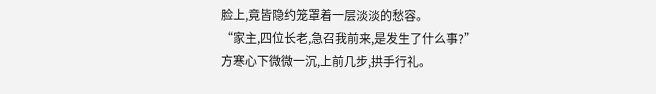脸上,竟皆隐约笼罩着一层淡淡的愁容。
“家主,四位长老,急召我前来,是发生了什么事?”
方寒心下微微一沉,上前几步,拱手行礼。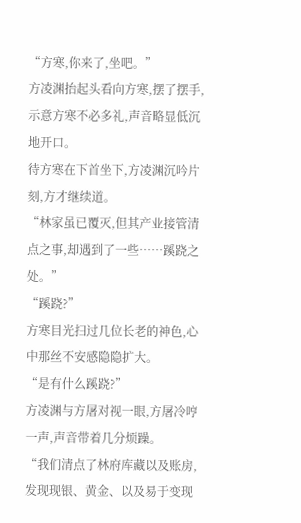“方寒,你来了,坐吧。”
方凌渊抬起头看向方寒,摆了摆手,示意方寒不必多礼,声音略显低沉地开口。
待方寒在下首坐下,方凌渊沉吟片刻,方才继续道。
“林家虽已覆灭,但其产业接管清点之事,却遇到了一些……蹊跷之处。”
“蹊跷?”
方寒目光扫过几位长老的神色,心中那丝不安感隐隐扩大。
“是有什么蹊跷?”
方凌渊与方屠对视一眼,方屠冷哼一声,声音带着几分烦躁。
“我们清点了林府库藏以及账房,发现现银、黄金、以及易于变现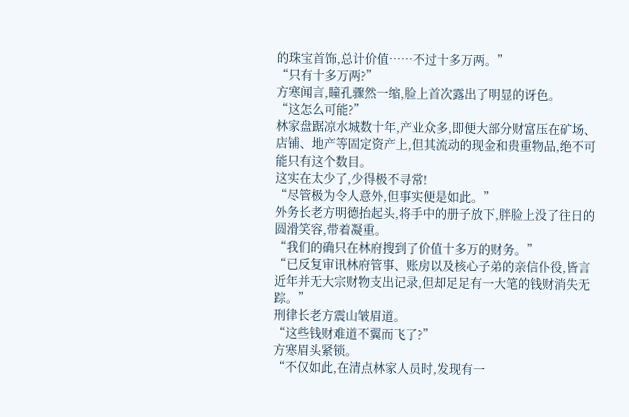的珠宝首饰,总计价值……不过十多万两。”
“只有十多万两?”
方寒闻言,瞳孔骤然一缩,脸上首次露出了明显的讶色。
“这怎么可能?”
林家盘踞凉水城数十年,产业众多,即便大部分财富压在矿场、店铺、地产等固定资产上,但其流动的现金和贵重物品,绝不可能只有这个数目。
这实在太少了,少得极不寻常!
“尽管极为令人意外,但事实便是如此。”
外务长老方明德抬起头,将手中的册子放下,胖脸上没了往日的圆滑笑容,带着凝重。
“我们的确只在林府搜到了价值十多万的财务。”
“已反复审讯林府管事、账房以及核心子弟的亲信仆役,皆言近年并无大宗财物支出记录,但却足足有一大笔的钱财消失无踪。”
刑律长老方震山皱眉道。
“这些钱财难道不翼而飞了?”
方寒眉头紧锁。
“不仅如此,在清点林家人员时,发现有一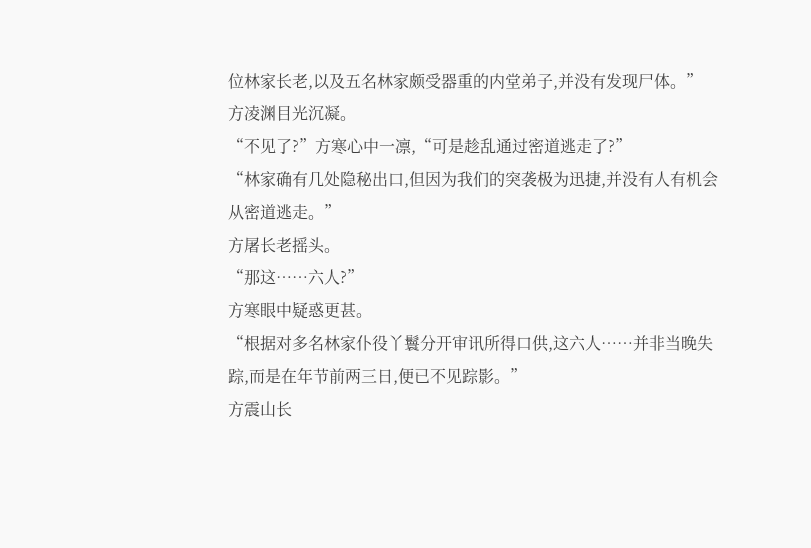位林家长老,以及五名林家颇受器重的内堂弟子,并没有发现尸体。”
方凌渊目光沉凝。
“不见了?”方寒心中一凛,“可是趁乱通过密道逃走了?”
“林家确有几处隐秘出口,但因为我们的突袭极为迅捷,并没有人有机会从密道逃走。”
方屠长老摇头。
“那这……六人?”
方寒眼中疑惑更甚。
“根据对多名林家仆役丫鬟分开审讯所得口供,这六人……并非当晚失踪,而是在年节前两三日,便已不见踪影。”
方震山长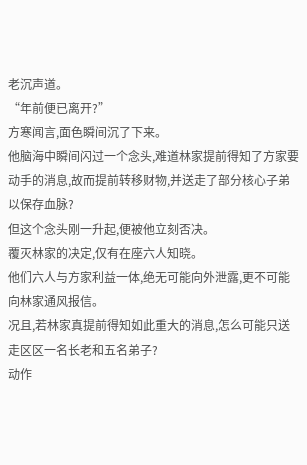老沉声道。
“年前便已离开?”
方寒闻言,面色瞬间沉了下来。
他脑海中瞬间闪过一个念头,难道林家提前得知了方家要动手的消息,故而提前转移财物,并送走了部分核心子弟以保存血脉?
但这个念头刚一升起,便被他立刻否决。
覆灭林家的决定,仅有在座六人知晓。
他们六人与方家利益一体,绝无可能向外泄露,更不可能向林家通风报信。
况且,若林家真提前得知如此重大的消息,怎么可能只送走区区一名长老和五名弟子?
动作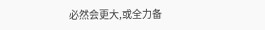必然会更大,或全力备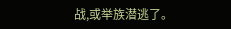战,或举族潜逃了。